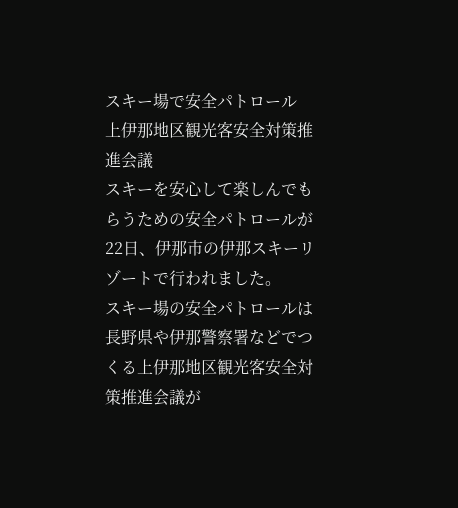スキー場で安全パトロール
上伊那地区観光客安全対策推進会議
スキーを安心して楽しんでもらうための安全パトロールが22日、伊那市の伊那スキーリゾートで行われました。
スキー場の安全パトロールは長野県や伊那警察署などでつくる上伊那地区観光客安全対策推進会議が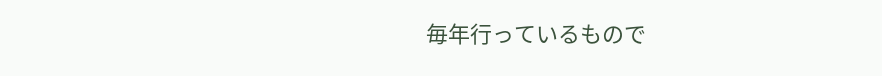毎年行っているもので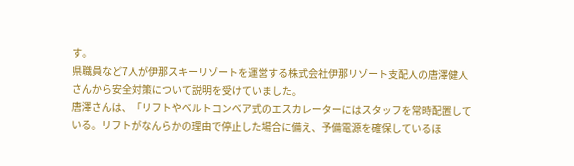す。
県職員など7人が伊那スキーリゾートを運営する株式会社伊那リゾート支配人の唐澤健人さんから安全対策について説明を受けていました。
唐澤さんは、「リフトやベルトコンベア式のエスカレーターにはスタッフを常時配置している。リフトがなんらかの理由で停止した場合に備え、予備電源を確保しているほ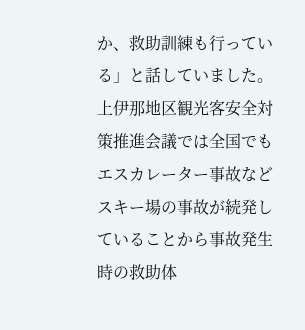か、救助訓練も行っている」と話していました。
上伊那地区観光客安全対策推進会議では全国でもエスカレーター事故などスキー場の事故が続発していることから事故発生時の救助体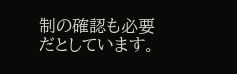制の確認も必要だとしています。